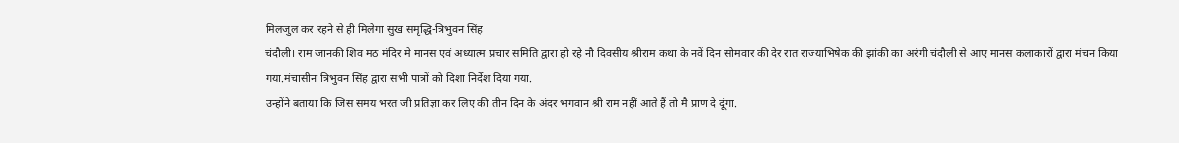मिलजुल कर रहने से ही मिलेगा सुख समृद्धि-त्रिभुवन सिंह
चंदौली। राम जानकी शिव मठ मंदिर मे मानस एवं अध्यात्म प्रचार समिति द्वारा हो रहे नौ दिवसीय श्रीराम कथा के नवें दिन सोमवार की देर रात राज्याभिषेक की झांकी का अरंगी चंदौली से आए मानस कलाकारों द्वारा मंचन किया गया.मंचासीन त्रिभुवन सिंह द्वारा सभी पात्रों को दिशा निर्देश दिया गया.
उन्होंने बताया कि जिस समय भरत जी प्रतिज्ञा कर लिए की तीन दिन के अंदर भगवान श्री राम नहीं आते हैं तो मै प्राण दे दूंगा.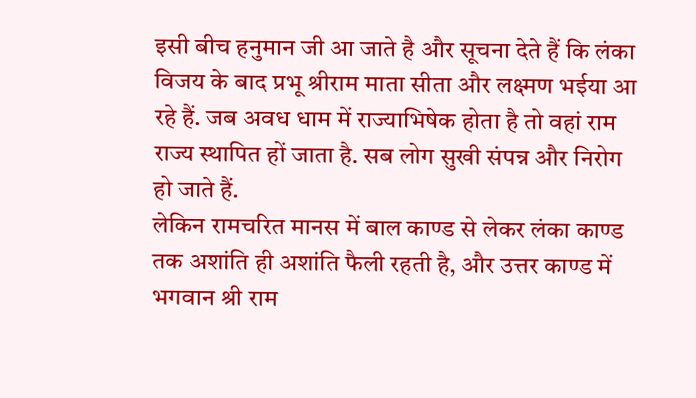इसी बीच हनुमान जी आ जाते है और सूचना देते हैं कि लंका विजय के बाद प्रभू श्रीराम माता सीता और लक्ष्मण भईया आ रहे हैं. जब अवध धाम में राज्याभिषेक होता है तो वहां राम राज्य स्थापित हों जाता है. सब लोग सुखी संपन्न और निरोग हो जाते हैं.
लेकिन रामचरित मानस में बाल काण्ड से लेकर लंका काण्ड तक अशांति ही अशांति फैली रहती है, और उत्तर काण्ड में भगवान श्री राम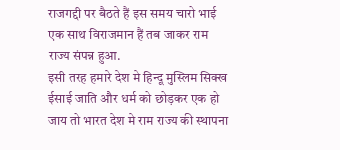राजगद्दी पर बैठते हैं इस समय चारो भाई एक साथ विराजमान हैं तब जाकर राम राज्य संपन्न हुआ.
इसी तरह हमारे देश मे हिन्दू मुस्लिम सिक्ख ईसाई जाति और धर्म को छोड़कर एक हो जाय तो भारत देश मे राम राज्य की स्थापना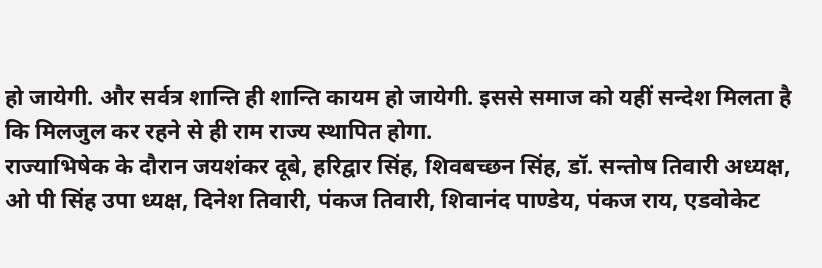हो जायेगी. और सर्वत्र शान्ति ही शान्ति कायम हो जायेगी. इससे समाज को यहीं सन्देश मिलता है कि मिलजुल कर रहने से ही राम राज्य स्थापित होगा.
राज्याभिषेक के दौरान जयशंकर दूबे, हरिद्वार सिंह, शिवबच्छन सिंह, डॉ. सन्तोष तिवारी अध्यक्ष, ओ पी सिंह उपा ध्यक्ष, दिनेश तिवारी, पंकज तिवारी, शिवानंद पाण्डेय, पंकज राय, एडवोकेट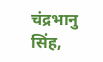चंद्रभानु सिंह,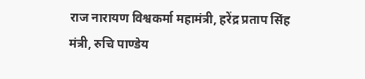राज नारायण विश्वकर्मा महामंत्री, हरेंद्र प्रताप सिंह मंत्री, रुचि पाण्डेय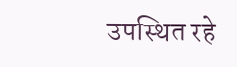उपस्थित रहे